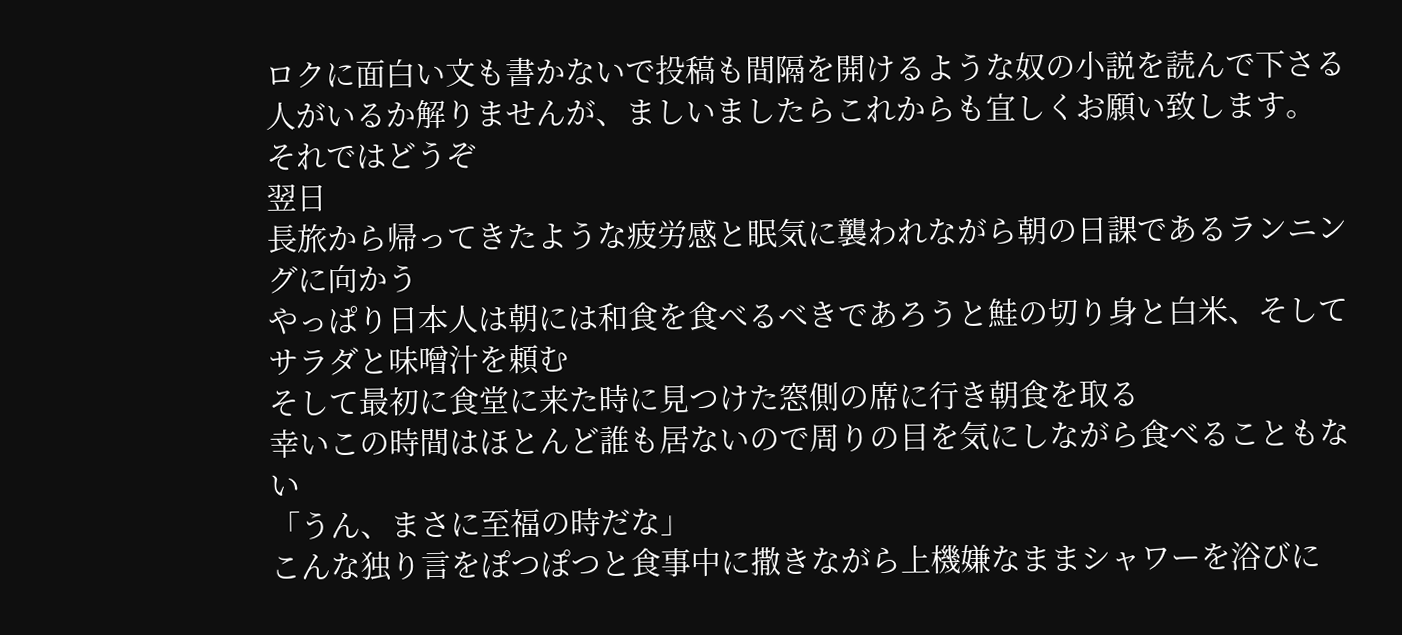ロクに面白い文も書かないで投稿も間隔を開けるような奴の小説を読んで下さる人がいるか解りませんが、ましいましたらこれからも宜しくお願い致します。
それではどうぞ
翌日
長旅から帰ってきたような疲労感と眠気に襲われながら朝の日課であるランニングに向かう
やっぱり日本人は朝には和食を食べるべきであろうと鮭の切り身と白米、そしてサラダと味噌汁を頼む
そして最初に食堂に来た時に見つけた窓側の席に行き朝食を取る
幸いこの時間はほとんど誰も居ないので周りの目を気にしながら食べることもない
「うん、まさに至福の時だな」
こんな独り言をぽつぽつと食事中に撒きながら上機嫌なままシャワーを浴びに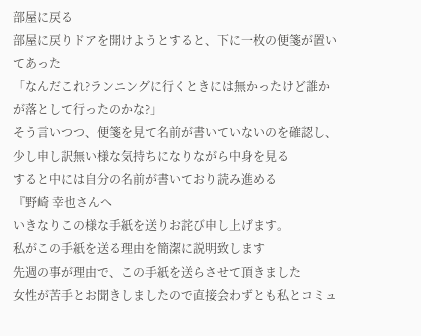部屋に戻る
部屋に戻りドアを開けようとすると、下に一枚の便箋が置いてあった
「なんだこれ?ランニングに行くときには無かったけど誰かが落として行ったのかな?」
そう言いつつ、便箋を見て名前が書いていないのを確認し、少し申し訳無い様な気持ちになりながら中身を見る
すると中には自分の名前が書いており読み進める
『野崎 幸也さんへ
いきなりこの様な手紙を送りお詫び申し上げます。
私がこの手紙を送る理由を簡潔に説明致します
先週の事が理由で、この手紙を送らさせて頂きました
女性が苦手とお聞きしましたので直接会わずとも私とコミュ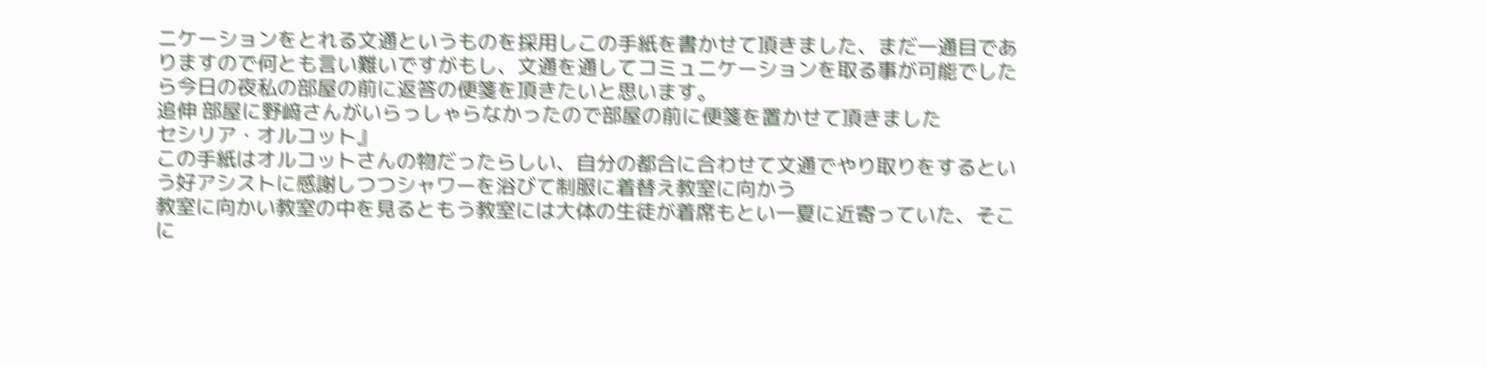ニケーションをとれる文通というものを採用しこの手紙を書かせて頂きました、まだ一通目でありますので何とも言い難いですがもし、文通を通してコミュニケーションを取る事が可能でしたら今日の夜私の部屋の前に返答の便箋を頂きたいと思います。
追伸 部屋に野﨑さんがいらっしゃらなかったので部屋の前に便箋を置かせて頂きました
セシリア・オルコット』
この手紙はオルコットさんの物だったらしい、自分の都合に合わせて文通でやり取りをするという好アシストに感謝しつつシャワーを浴びて制服に着替え教室に向かう
教室に向かい教室の中を見るともう教室には大体の生徒が着席もとい一夏に近寄っていた、そこに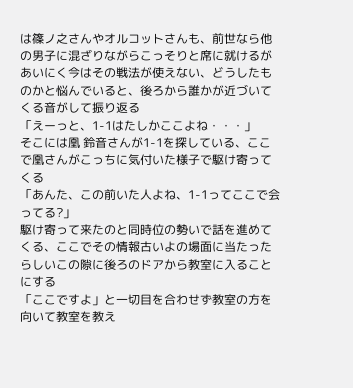は篠ノ之さんやオルコットさんも、前世なら他の男子に混ざりながらこっそりと席に就けるがあいにく今はその戦法が使えない、どうしたものかと悩んでいると、後ろから誰かが近づいてくる音がして振り返る
「えーっと、1-1はたしかここよね・・・」
そこには凰 鈴音さんが1-1を探している、ここで凰さんがこっちに気付いた様子で駆け寄ってくる
「あんた、この前いた人よね、1-1ってここで会ってる?」
駆け寄って来たのと同時位の勢いで話を進めてくる、ここでその情報古いよの場面に当たったらしいこの隙に後ろのドアから教室に入ることにする
「ここですよ」と一切目を合わせず教室の方を向いて教室を教え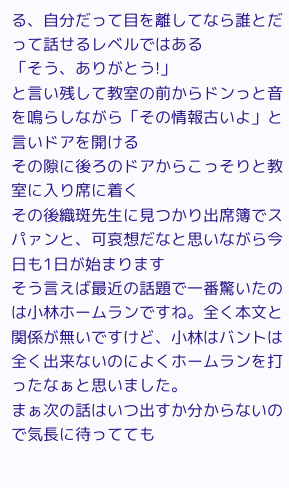る、自分だって目を離してなら誰とだって話せるレベルではある
「そう、ありがとう!」
と言い残して教室の前からドンっと音を鳴らしながら「その情報古いよ」と言いドアを開ける
その隙に後ろのドアからこっそりと教室に入り席に着く
その後織斑先生に見つかり出席簿でスパァンと、可哀想だなと思いながら今日も1日が始まります
そう言えば最近の話題で一番驚いたのは小林ホームランですね。全く本文と関係が無いですけど、小林はバントは全く出来ないのによくホームランを打ったなぁと思いました。
まぁ次の話はいつ出すか分からないので気長に待ってても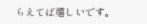らえてば嬉しいです。